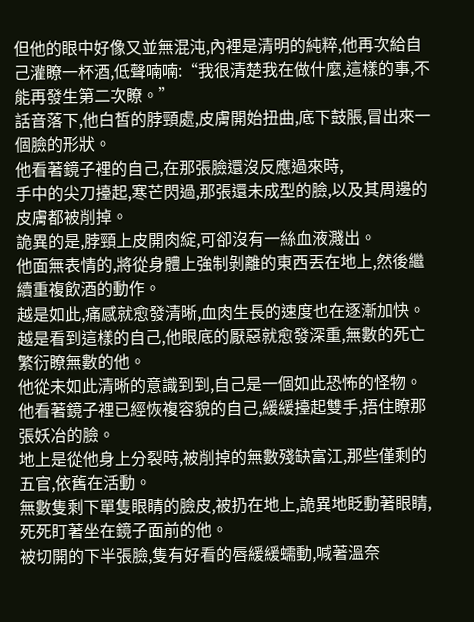但他的眼中好像又並無混沌,內裡是清明的純粹,他再次給自己灌瞭一杯酒,低聲喃喃:“我很清楚我在做什麼,這樣的事,不能再發生第二次瞭。”
話音落下,他白皙的脖頸處,皮膚開始扭曲,底下鼓脹,冒出來一個臉的形狀。
他看著鏡子裡的自己,在那張臉還沒反應過來時,
手中的尖刀擡起,寒芒閃過,那張還未成型的臉,以及其周邊的皮膚都被削掉。
詭異的是,脖頸上皮開肉綻,可卻沒有一絲血液濺出。
他面無表情的,將從身體上強制剝離的東西丟在地上,然後繼續重複飲酒的動作。
越是如此,痛感就愈發清晰,血肉生長的速度也在逐漸加快。
越是看到這樣的自己,他眼底的厭惡就愈發深重,無數的死亡繁衍瞭無數的他。
他從未如此清晰的意識到到,自己是一個如此恐怖的怪物。
他看著鏡子裡已經恢複容貌的自己,緩緩擡起雙手,捂住瞭那張妖冶的臉。
地上是從他身上分裂時,被削掉的無數殘缺富江,那些僅剩的五官,依舊在活動。
無數隻剩下單隻眼睛的臉皮,被扔在地上,詭異地眨動著眼睛,死死盯著坐在鏡子面前的他。
被切開的下半張臉,隻有好看的唇緩緩蠕動,喊著溫奈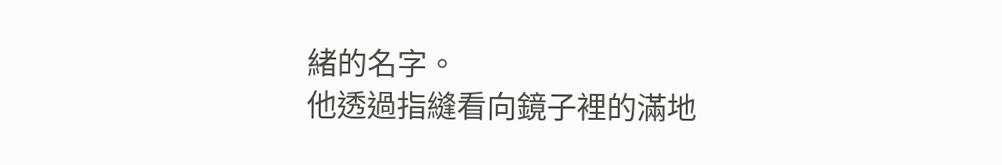緒的名字。
他透過指縫看向鏡子裡的滿地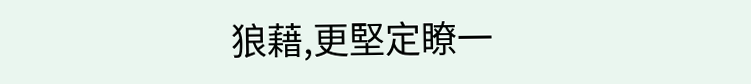狼藉,更堅定瞭一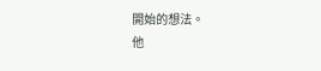開始的想法。
他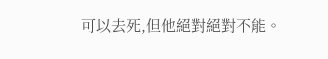可以去死,但他絕對絕對不能。